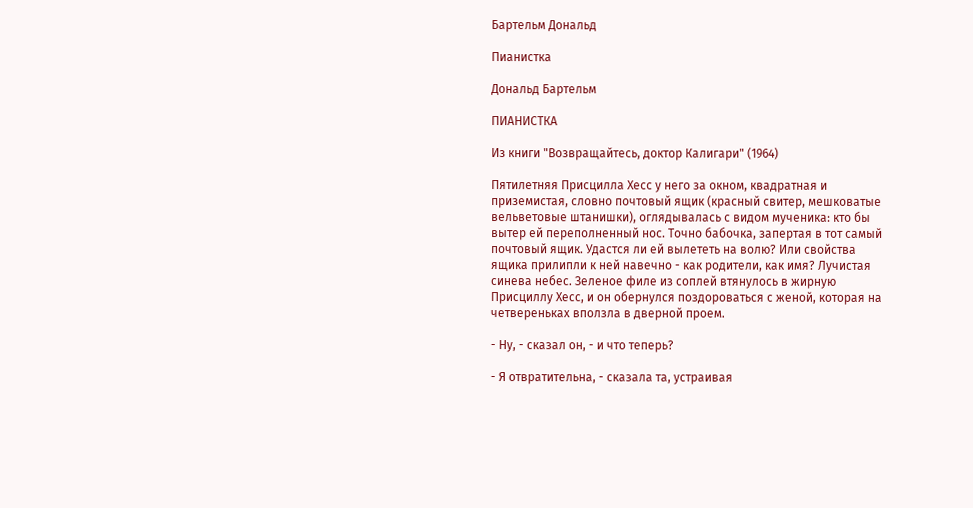Бартельм Дональд

Пианистка

Дональд Бартельм

ПИАНИСТКА

Из книги "Возвращайтесь, доктор Калигари" (1964)

Пятилетняя Присцилла Хесс у него за окном, квадратная и приземистая, словно почтовый ящик (красный свитер, мешковатые вельветовые штанишки), оглядывалась с видом мученика: кто бы вытер ей переполненный нос. Точно бабочка, запертая в тот самый почтовый ящик. Удастся ли ей вылететь на волю? Или свойства ящика прилипли к ней навечно - как родители, как имя? Лучистая синева небес. Зеленое филе из соплей втянулось в жирную Присциллу Хесс, и он обернулся поздороваться с женой, которая на четвереньках вползла в дверной проем.

- Ну, - сказал он, - и что теперь?

- Я отвратительна, - сказала та, устраивая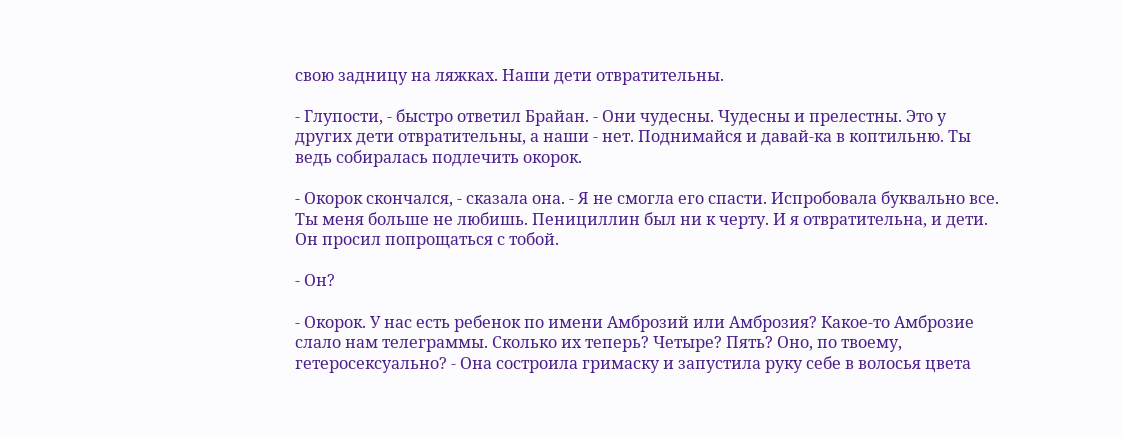свою задницу на ляжках. Наши дети отвратительны.

- Глупости, - быстро ответил Брайан. - Они чудесны. Чудесны и прелестны. Это у других дети отвратительны, а наши - нет. Поднимайся и давай-ка в коптильню. Ты ведь собиралась подлечить окорок.

- Окорок скончался, - сказала она. - Я не смогла его спасти. Испробовала буквально все. Ты меня больше не любишь. Пенициллин был ни к черту. И я отвратительна, и дети. Он просил попрощаться с тобой.

- Он?

- Окорок. У нас есть ребенок по имени Амброзий или Амброзия? Какое-то Амброзие слало нам телеграммы. Сколько их теперь? Четыре? Пять? Оно, по твоему, гетеросексуально? - Она состроила гримаску и запустила руку себе в волосья цвета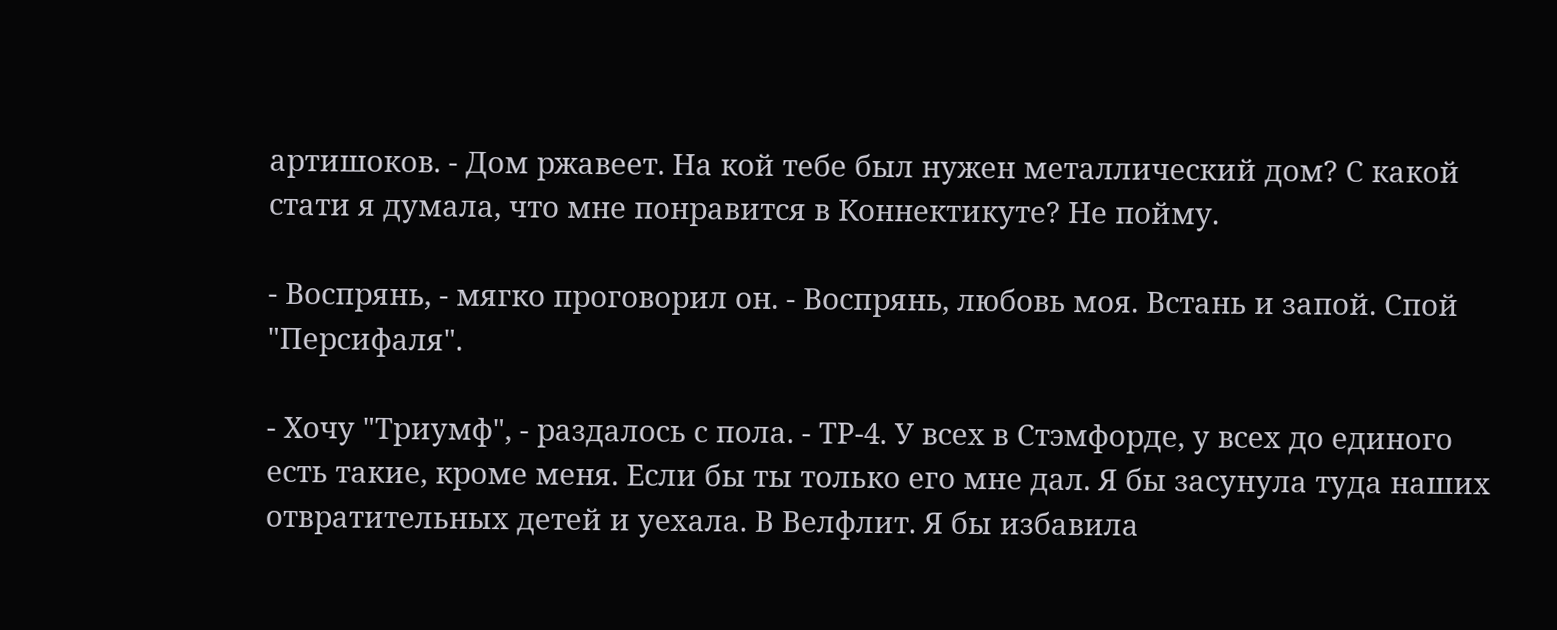артишоков. - Дом ржавеет. На кой тебе был нужен металлический дом? С какой стати я думала, что мне понравится в Коннектикуте? Не пойму.

- Воспрянь, - мягко проговорил он. - Воспрянь, любовь моя. Встань и запой. Спой "Персифаля".

- Хочу "Триумф", - раздалось с пола. - ТР-4. У всех в Стэмфорде, у всех до единого есть такие, кроме меня. Если бы ты только его мне дал. Я бы засунула туда наших отвратительных детей и уехала. В Велфлит. Я бы избавила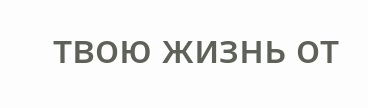твою жизнь от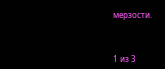мерзости.



1 из 3